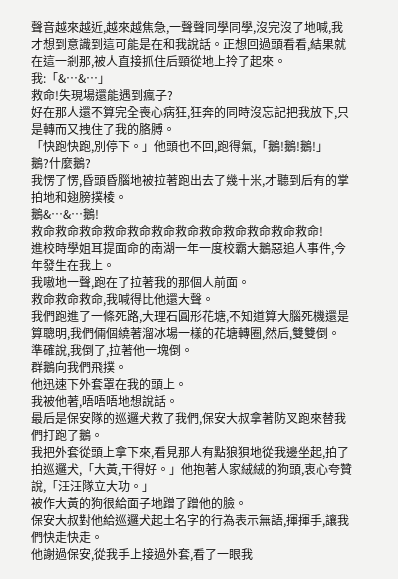聲音越來越近,越來越焦急,一聲聲同學同學,沒完沒了地喊,我才想到意識到這可能是在和我說話。正想回過頭看看,結果就在這一剎那,被人直接抓住后頸從地上拎了起來。
我:「&…&…」
救命!失現場還能遇到瘋子?
好在那人還不算完全喪心病狂,狂奔的同時沒忘記把我放下,只是轉而又拽住了我的胳膊。
「快跑快跑,別停下。」他頭也不回,跑得氣,「鵝!鵝!鵝!」
鵝?什麼鵝?
我愣了愣,昏頭昏腦地被拉著跑出去了幾十米,才聽到后有的掌拍地和翅膀撲棱。
鵝&…&…鵝!
救命救命救命救命救命救命救命救命救命救命救命救命!
進校時學姐耳提面命的南湖一年一度校霸大鵝惡追人事件,今年發生在我上。
我嗷地一聲,跑在了拉著我的那個人前面。
救命救命救命,我喊得比他還大聲。
我們跑進了一條死路,大理石圓形花塘,不知道算大腦死機還是算聰明,我們倆個繞著溜冰場一樣的花塘轉圈,然后,雙雙倒。
準確說,我倒了,拉著他一塊倒。
群鵝向我們飛撲。
他迅速下外套罩在我的頭上。
我被他著,唔唔唔地想說話。
最后是保安隊的巡邏犬救了我們,保安大叔拿著防叉跑來替我們打跑了鵝。
我把外套從頭上拿下來,看見那人有點狼狽地從我邊坐起,拍了拍巡邏犬,「大黃,干得好。」他抱著人家絨絨的狗頭,衷心夸贊說,「汪汪隊立大功。」
被作大黃的狗很給面子地蹭了蹭他的臉。
保安大叔對他給巡邏犬起土名字的行為表示無語,揮揮手,讓我們快走快走。
他謝過保安,從我手上接過外套,看了一眼我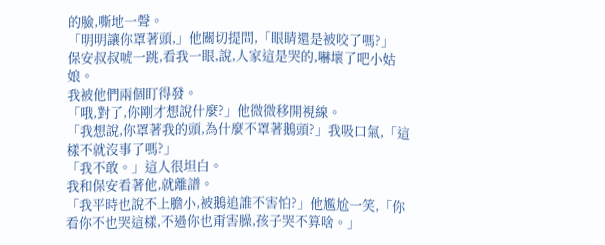的臉,嘶地一聲。
「明明讓你罩著頭,」他關切提問,「眼睛還是被咬了嗎?」
保安叔叔唬一跳,看我一眼,說,人家這是哭的,嚇壞了吧小姑娘。
我被他們兩個盯得發。
「哦,對了,你剛才想說什麼?」他微微移開視線。
「我想說,你罩著我的頭,為什麼不罩著鵝頭?」我吸口氣,「這樣不就沒事了嗎?」
「我不敢。」這人很坦白。
我和保安看著他,就離譜。
「我平時也說不上膽小,被鵝追誰不害怕?」他尷尬一笑,「你看你不也哭這樣,不過你也甭害臊,孩子哭不算啥。」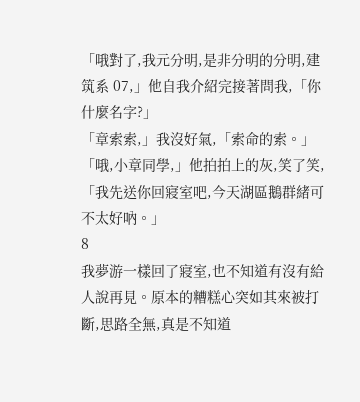「哦對了,我元分明,是非分明的分明,建筑系 07,」他自我介紹完接著問我,「你什麼名字?」
「章索索,」我沒好氣,「索命的索。」
「哦,小章同學,」他拍拍上的灰,笑了笑,「我先送你回寢室吧,今天湖區鵝群緒可不太好吶。」
8
我夢游一樣回了寢室,也不知道有沒有給人說再見。原本的糟糕心突如其來被打斷,思路全無,真是不知道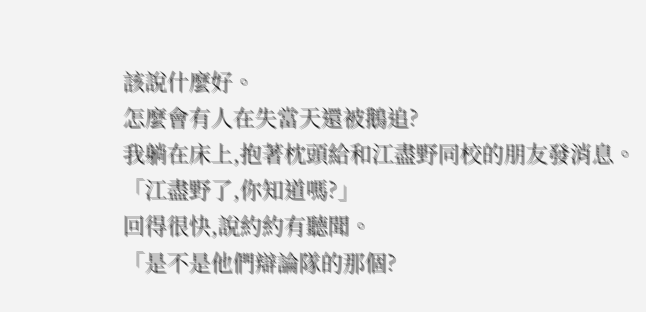該說什麼好。
怎麼會有人在失當天還被鵝追?
我躺在床上,抱著枕頭給和江盡野同校的朋友發消息。
「江盡野了,你知道嗎?」
回得很快,說約約有聽聞。
「是不是他們辯論隊的那個?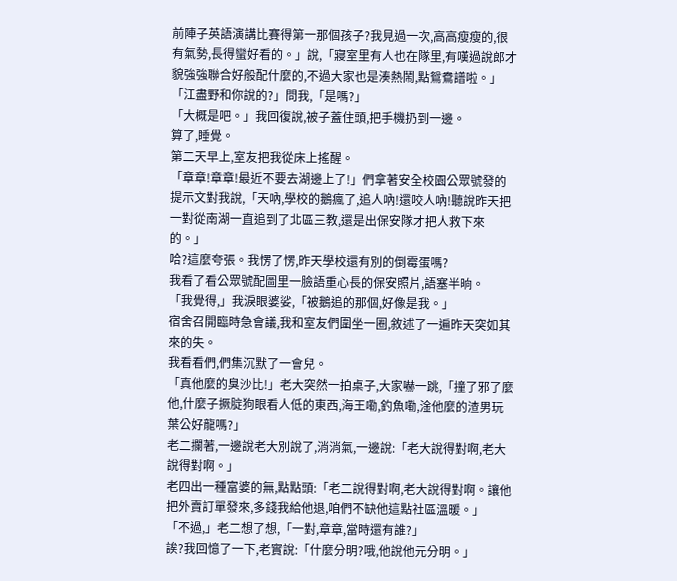前陣子英語演講比賽得第一那個孩子?我見過一次,高高瘦瘦的,很有氣勢,長得蠻好看的。」說,「寢室里有人也在隊里,有嘆過說郎才貌強強聯合好般配什麼的,不過大家也是湊熱鬧,點鴛鴦譜啦。」
「江盡野和你說的?」問我,「是嗎?」
「大概是吧。」我回復說,被子蓋住頭,把手機扔到一邊。
算了,睡覺。
第二天早上,室友把我從床上搖醒。
「章章!章章!最近不要去湖邊上了!」們拿著安全校園公眾號發的提示文對我說,「天吶,學校的鵝瘋了,追人吶!還咬人吶!聽說昨天把一對從南湖一直追到了北區三教,還是出保安隊才把人救下來的。」
哈?這麼夸張。我愣了愣,昨天學校還有別的倒霉蛋嗎?
我看了看公眾號配圖里一臉語重心長的保安照片,語塞半晌。
「我覺得,」我淚眼婆娑,「被鵝追的那個,好像是我。」
宿舍召開臨時急會議,我和室友們圍坐一圈,敘述了一遍昨天突如其來的失。
我看看們,們集沉默了一會兒。
「真他麼的臭沙比!」老大突然一拍桌子,大家嚇一跳,「撞了邪了麼他,什麼子撅腚狗眼看人低的東西,海王嘞,釣魚嘞,淦他麼的渣男玩葉公好龍嗎?」
老二攔著,一邊說老大別說了,消消氣,一邊說:「老大說得對啊,老大說得對啊。」
老四出一種富婆的無,點點頭:「老二說得對啊,老大說得對啊。讓他把外賣訂單發來,多錢我給他退,咱們不缺他這點社區溫暖。」
「不過,」老二想了想,「一對,章章,當時還有誰?」
誒?我回憶了一下,老實說:「什麼分明?哦,他說他元分明。」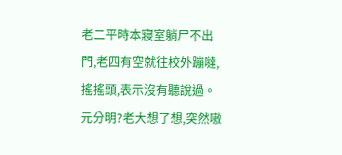老二平時本寢室躺尸不出門,老四有空就往校外蹦噠,搖搖頭,表示沒有聽說過。
元分明?老大想了想,突然嗷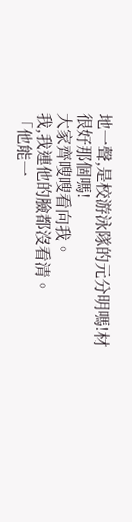地一聲,是校游泳隊的元分明嗎!材很好那個嗎!
大家齊嗖嗖看向我。
我,我連他的臉都沒看清。
「他能一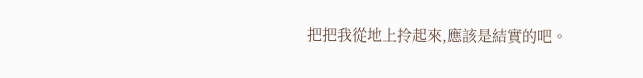把把我從地上拎起來,應該是結實的吧。